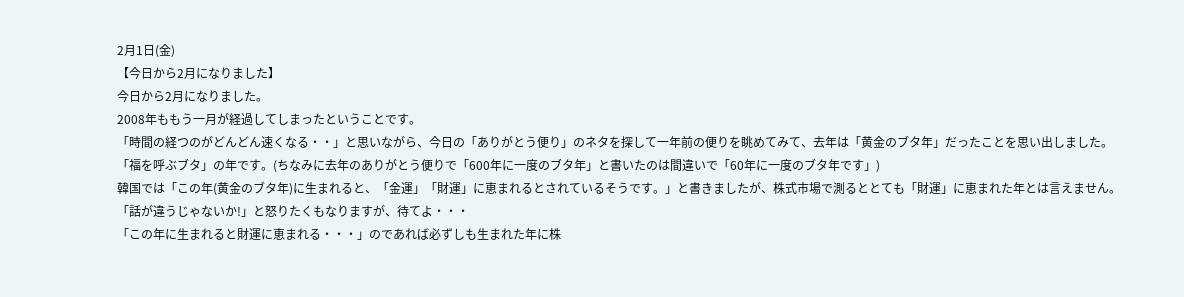2月1日(金)
【今日から2月になりました】
今日から2月になりました。
2008年ももう一月が経過してしまったということです。
「時間の経つのがどんどん速くなる・・」と思いながら、今日の「ありがとう便り」のネタを探して一年前の便りを眺めてみて、去年は「黄金のブタ年」だったことを思い出しました。「福を呼ぶブタ」の年です。(ちなみに去年のありがとう便りで「600年に一度のブタ年」と書いたのは間違いで「60年に一度のブタ年です」)
韓国では「この年(黄金のブタ年)に生まれると、「金運」「財運」に恵まれるとされているそうです。」と書きましたが、株式市場で測るととても「財運」に恵まれた年とは言えません。「話が違うじゃないか!」と怒りたくもなりますが、待てよ・・・
「この年に生まれると財運に恵まれる・・・」のであれば必ずしも生まれた年に株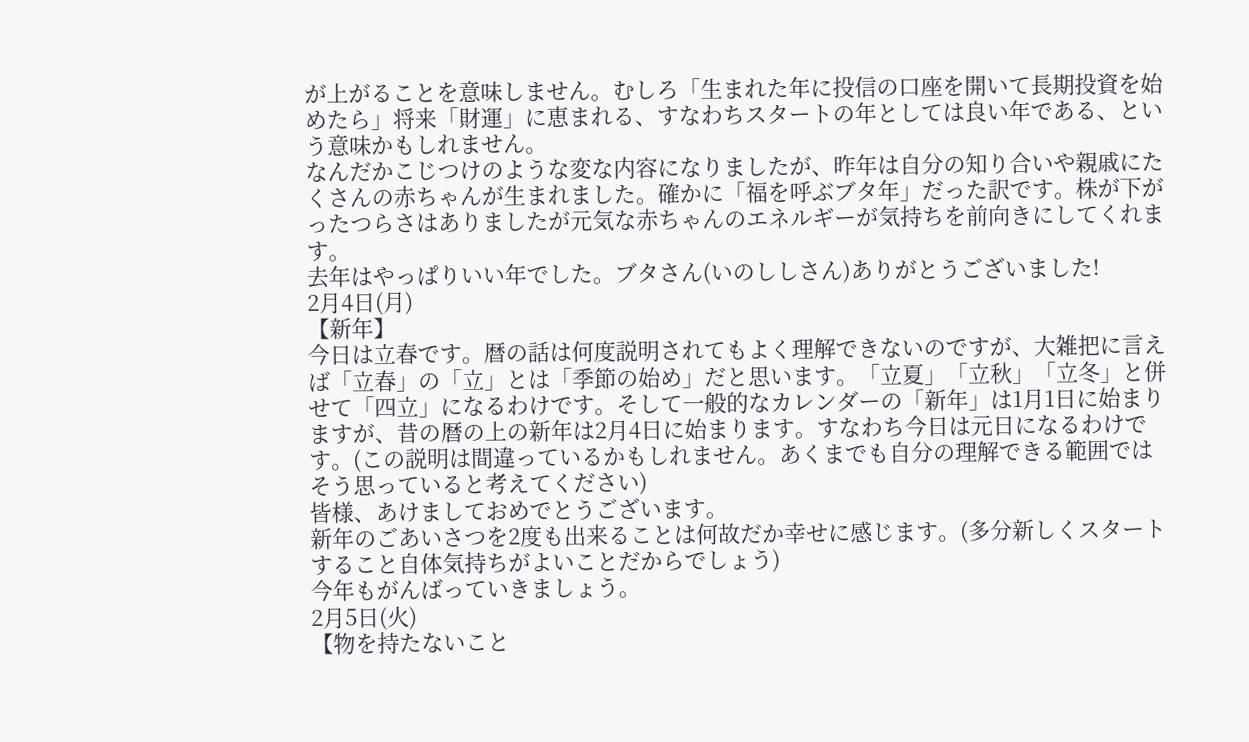が上がることを意味しません。むしろ「生まれた年に投信の口座を開いて長期投資を始めたら」将来「財運」に恵まれる、すなわちスタートの年としては良い年である、という意味かもしれません。
なんだかこじつけのような変な内容になりましたが、昨年は自分の知り合いや親戚にたくさんの赤ちゃんが生まれました。確かに「福を呼ぶブタ年」だった訳です。株が下がったつらさはありましたが元気な赤ちゃんのエネルギーが気持ちを前向きにしてくれます。
去年はやっぱりいい年でした。ブタさん(いのししさん)ありがとうございました!
2月4日(月)
【新年】
今日は立春です。暦の話は何度説明されてもよく理解できないのですが、大雑把に言えば「立春」の「立」とは「季節の始め」だと思います。「立夏」「立秋」「立冬」と併せて「四立」になるわけです。そして一般的なカレンダーの「新年」は1月1日に始まりますが、昔の暦の上の新年は2月4日に始まります。すなわち今日は元日になるわけです。(この説明は間違っているかもしれません。あくまでも自分の理解できる範囲ではそう思っていると考えてください)
皆様、あけましておめでとうございます。
新年のごあいさつを2度も出来ることは何故だか幸せに感じます。(多分新しくスタートすること自体気持ちがよいことだからでしょう)
今年もがんばっていきましょう。
2月5日(火)
【物を持たないこと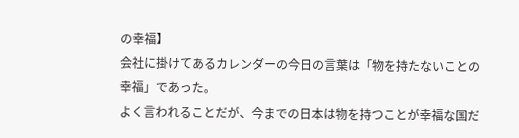の幸福】
会社に掛けてあるカレンダーの今日の言葉は「物を持たないことの幸福」であった。
よく言われることだが、今までの日本は物を持つことが幸福な国だ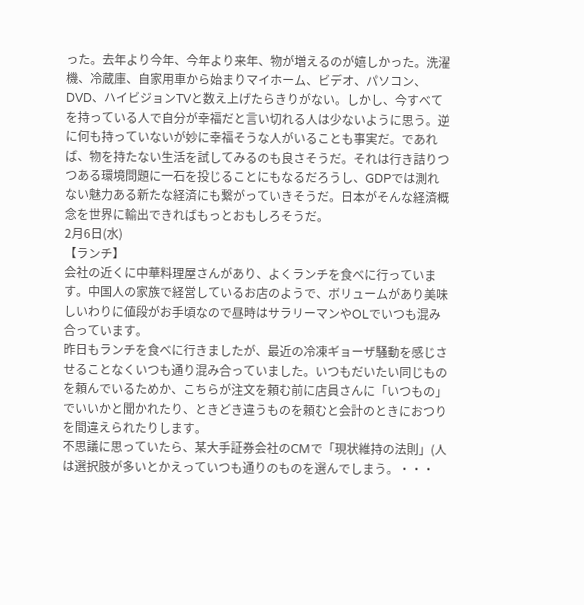った。去年より今年、今年より来年、物が増えるのが嬉しかった。洗濯機、冷蔵庫、自家用車から始まりマイホーム、ビデオ、パソコン、DVD、ハイビジョンTVと数え上げたらきりがない。しかし、今すべてを持っている人で自分が幸福だと言い切れる人は少ないように思う。逆に何も持っていないが妙に幸福そうな人がいることも事実だ。であれば、物を持たない生活を試してみるのも良さそうだ。それは行き詰りつつある環境問題に一石を投じることにもなるだろうし、GDPでは測れない魅力ある新たな経済にも繋がっていきそうだ。日本がそんな経済概念を世界に輸出できればもっとおもしろそうだ。
2月6日(水)
【ランチ】
会社の近くに中華料理屋さんがあり、よくランチを食べに行っています。中国人の家族で経営しているお店のようで、ボリュームがあり美味しいわりに値段がお手頃なので昼時はサラリーマンやOLでいつも混み合っています。
昨日もランチを食べに行きましたが、最近の冷凍ギョーザ騒動を感じさせることなくいつも通り混み合っていました。いつもだいたい同じものを頼んでいるためか、こちらが注文を頼む前に店員さんに「いつもの」でいいかと聞かれたり、ときどき違うものを頼むと会計のときにおつりを間違えられたりします。
不思議に思っていたら、某大手証券会社のCMで「現状維持の法則」(人は選択肢が多いとかえっていつも通りのものを選んでしまう。・・・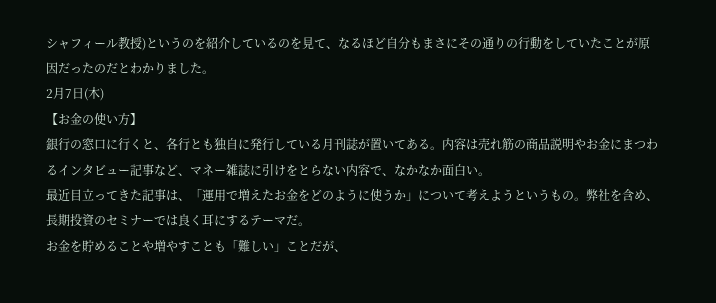シャフィール教授)というのを紹介しているのを見て、なるほど自分もまさにその通りの行動をしていたことが原因だったのだとわかりました。
2月7日(木)
【お金の使い方】
銀行の窓口に行くと、各行とも独自に発行している月刊誌が置いてある。内容は売れ筋の商品説明やお金にまつわるインタビュー記事など、マネー雑誌に引けをとらない内容で、なかなか面白い。
最近目立ってきた記事は、「運用で増えたお金をどのように使うか」について考えようというもの。弊社を含め、長期投資のセミナーでは良く耳にするテーマだ。
お金を貯めることや増やすことも「難しい」ことだが、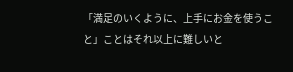「満足のいくように、上手にお金を使うこと」ことはそれ以上に難しいと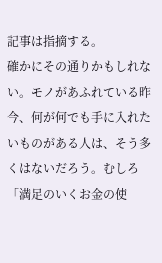記事は指摘する。
確かにその通りかもしれない。モノがあふれている昨今、何が何でも手に入れたいものがある人は、そう多くはないだろう。むしろ「満足のいくお金の使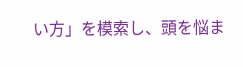い方」を模索し、頭を悩ま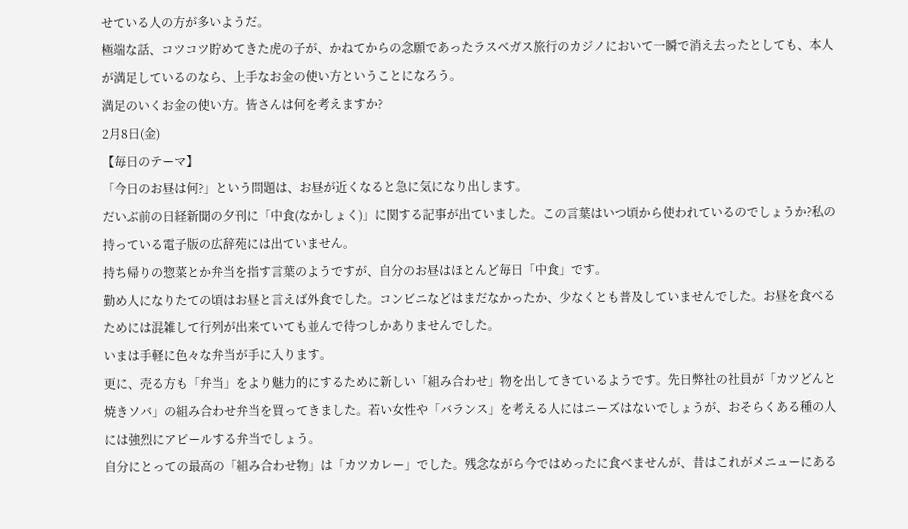せている人の方が多いようだ。
極端な話、コツコツ貯めてきた虎の子が、かねてからの念願であったラスベガス旅行のカジノにおいて一瞬で消え去ったとしても、本人が満足しているのなら、上手なお金の使い方ということになろう。
満足のいくお金の使い方。皆さんは何を考えますか?
2月8日(金)
【毎日のテーマ】
「今日のお昼は何?」という問題は、お昼が近くなると急に気になり出します。
だいぶ前の日経新聞の夕刊に「中食(なかしょく)」に関する記事が出ていました。この言葉はいつ頃から使われているのでしょうか?私の持っている電子版の広辞苑には出ていません。
持ち帰りの惣菜とか弁当を指す言葉のようですが、自分のお昼はほとんど毎日「中食」です。
勤め人になりたての頃はお昼と言えば外食でした。コンビニなどはまだなかったか、少なくとも普及していませんでした。お昼を食べるためには混雑して行列が出来ていても並んで待つしかありませんでした。
いまは手軽に色々な弁当が手に入ります。
更に、売る方も「弁当」をより魅力的にするために新しい「組み合わせ」物を出してきているようです。先日弊社の社員が「カツどんと焼きソバ」の組み合わせ弁当を買ってきました。若い女性や「バランス」を考える人にはニーズはないでしょうが、おそらくある種の人には強烈にアピールする弁当でしょう。
自分にとっての最高の「組み合わせ物」は「カツカレー」でした。残念ながら今ではめったに食べませんが、昔はこれがメニューにある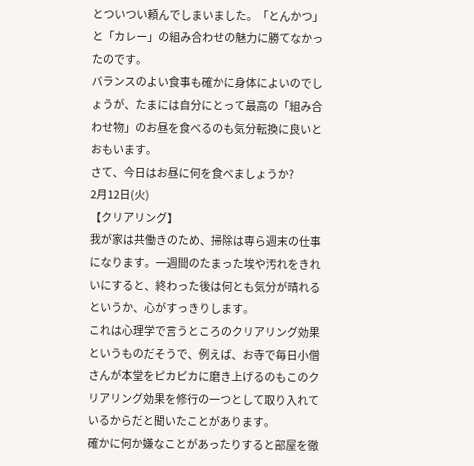とついつい頼んでしまいました。「とんかつ」と「カレー」の組み合わせの魅力に勝てなかったのです。
バランスのよい食事も確かに身体によいのでしょうが、たまには自分にとって最高の「組み合わせ物」のお昼を食べるのも気分転換に良いとおもいます。
さて、今日はお昼に何を食べましょうか?
2月12日(火)
【クリアリング】
我が家は共働きのため、掃除は専ら週末の仕事になります。一週間のたまった埃や汚れをきれいにすると、終わった後は何とも気分が晴れるというか、心がすっきりします。
これは心理学で言うところのクリアリング効果というものだそうで、例えば、お寺で毎日小僧さんが本堂をピカピカに磨き上げるのもこのクリアリング効果を修行の一つとして取り入れているからだと聞いたことがあります。
確かに何か嫌なことがあったりすると部屋を徹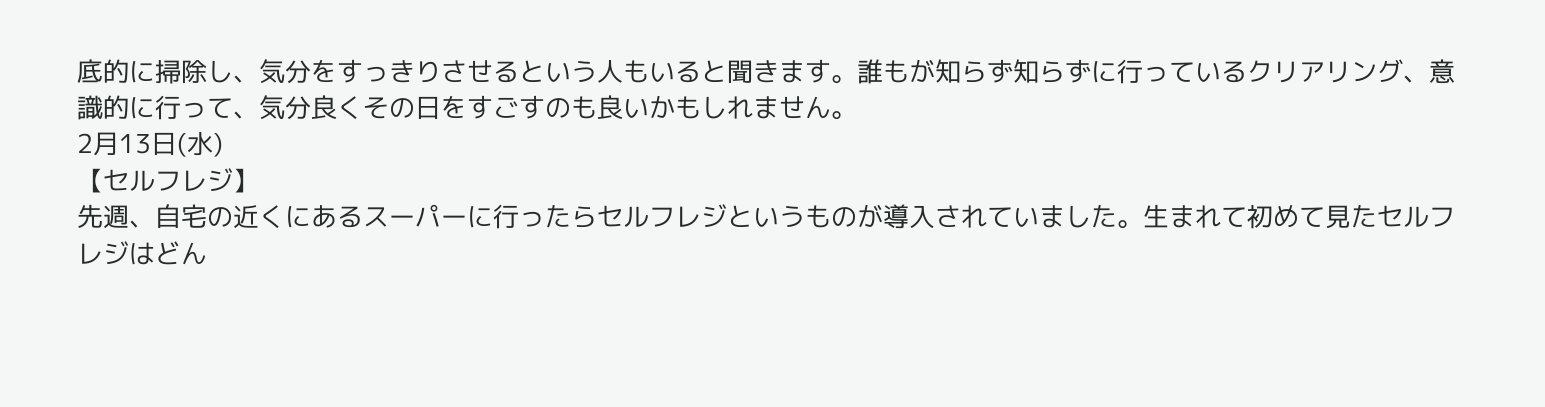底的に掃除し、気分をすっきりさせるという人もいると聞きます。誰もが知らず知らずに行っているクリアリング、意識的に行って、気分良くその日をすごすのも良いかもしれません。
2月13日(水)
【セルフレジ】
先週、自宅の近くにあるスーパーに行ったらセルフレジというものが導入されていました。生まれて初めて見たセルフレジはどん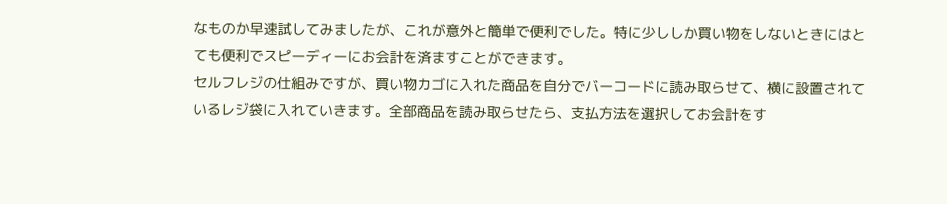なものか早速試してみましたが、これが意外と簡単で便利でした。特に少ししか買い物をしないときにはとても便利でスピーディーにお会計を済ますことができます。
セルフレジの仕組みですが、買い物カゴに入れた商品を自分でバーコードに読み取らせて、横に設置されているレジ袋に入れていきます。全部商品を読み取らせたら、支払方法を選択してお会計をす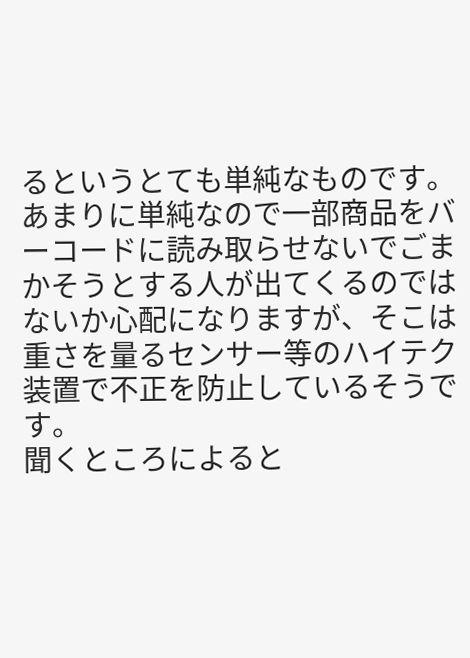るというとても単純なものです。
あまりに単純なので一部商品をバーコードに読み取らせないでごまかそうとする人が出てくるのではないか心配になりますが、そこは重さを量るセンサー等のハイテク装置で不正を防止しているそうです。
聞くところによると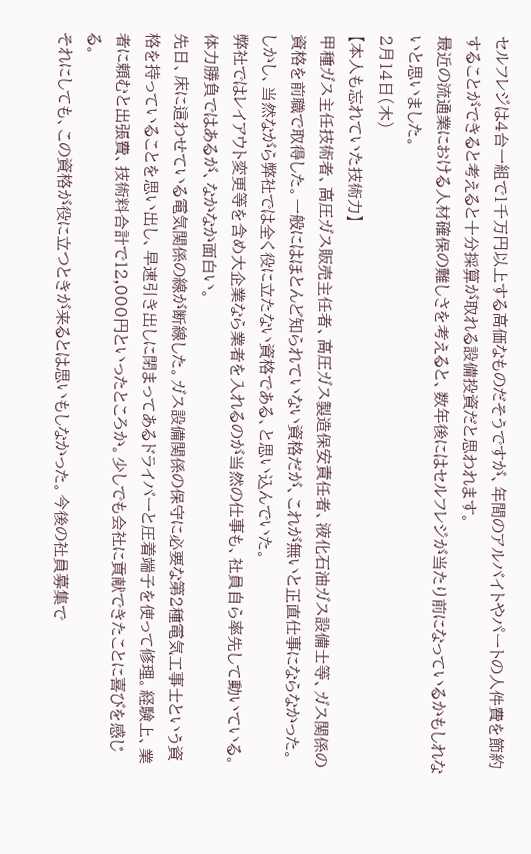セルフレジは4台一組で1千万円以上する高価なものだそうですが、年間のアルバイトやパートの人件費を節約することができると考えると十分採算が取れる設備投資だと思われます。
最近の流通業における人材確保の難しさを考えると、数年後にはセルフレジが当たり前になっているかもしれないと思いました。
2月14日(木)
【本人も忘れていた技術力】
甲種ガス主任技術者、高圧ガス販売主任者、高圧ガス製造保安責任者、液化石油ガス設備士等、ガス関係の資格を前職で取得した。一般にはほとんど知られていない資格だが、これが無いと正直仕事にならなかった。しかし、当然ながら弊社では全く役に立たない資格である、と思い込んでいた。
弊社ではレイアウト変更等を含め大企業なら業者を入れるのが当然の仕事も、社員自ら率先して動いている。体力勝負ではあるが、なかなか面白い。
先日、床に這わせている電気関係の線が断線した。ガス設備関係の保守に必要な第2種電気工事士という資格を持っていることを思い出し、早速引き出しに閉まってあるドライバーと圧着端子を使って修理。経験上、業者に頼むと出張費、技術料合計で12,000円といったところか。少しでも会社に貢献できたことに喜びを感じる。
それにしても、この資格が役に立つときが来るとは思いもしなかった。今後の社員募集で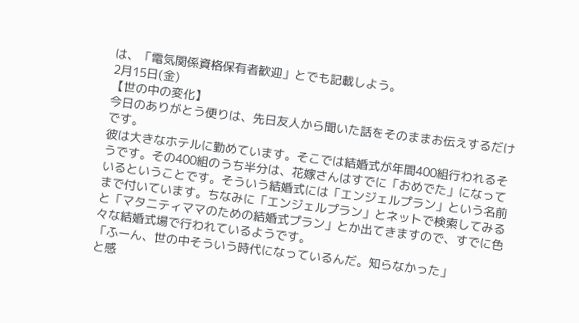は、「電気関係資格保有者歓迎」とでも記載しよう。
2月15日(金)
【世の中の変化】
今日のありがとう便りは、先日友人から聞いた話をそのままお伝えするだけです。
彼は大きなホテルに勤めています。そこでは結婚式が年間400組行われるそうです。その400組のうち半分は、花嫁さんはすでに「おめでた」になっているということです。そういう結婚式には「エンジェルプラン」という名前まで付いています。ちなみに「エンジェルプラン」とネットで検索してみると「マタニティママのための結婚式プラン」とか出てきますので、すでに色々な結婚式場で行われているようです。
「ふーん、世の中そういう時代になっているんだ。知らなかった」
と感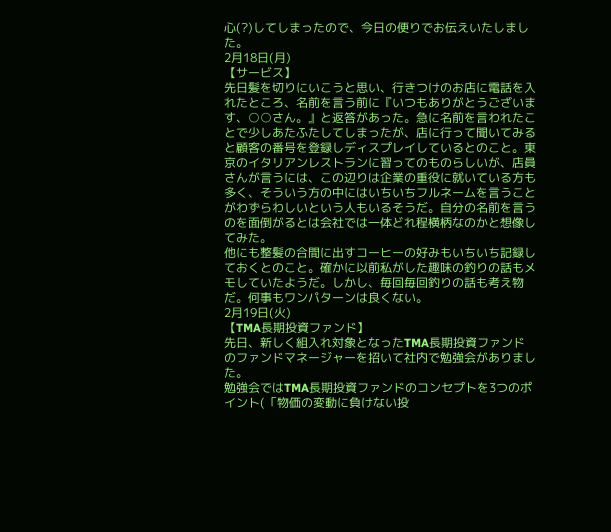心(?)してしまったので、今日の便りでお伝えいたしました。
2月18日(月)
【サービス】
先日髪を切りにいこうと思い、行きつけのお店に電話を入れたところ、名前を言う前に『いつもありがとうございます、○○さん。』と返答があった。急に名前を言われたことで少しあたふたしてしまったが、店に行って聞いてみると顧客の番号を登録しディスプレイしているとのこと。東京のイタリアンレストランに習ってのものらしいが、店員さんが言うには、この辺りは企業の重役に就いている方も多く、そういう方の中にはいちいちフルネームを言うことがわずらわしいという人もいるそうだ。自分の名前を言うのを面倒がるとは会社では一体どれ程横柄なのかと想像してみた。
他にも整髪の合間に出すコーヒーの好みもいちいち記録しておくとのこと。確かに以前私がした趣味の釣りの話もメモしていたようだ。しかし、毎回毎回釣りの話も考え物だ。何事もワンパターンは良くない。
2月19日(火)
【TMA長期投資ファンド】
先日、新しく組入れ対象となったTMA長期投資ファンドのファンドマネージャーを招いて社内で勉強会がありました。
勉強会ではTMA長期投資ファンドのコンセプトを3つのポイント(「物価の変動に負けない投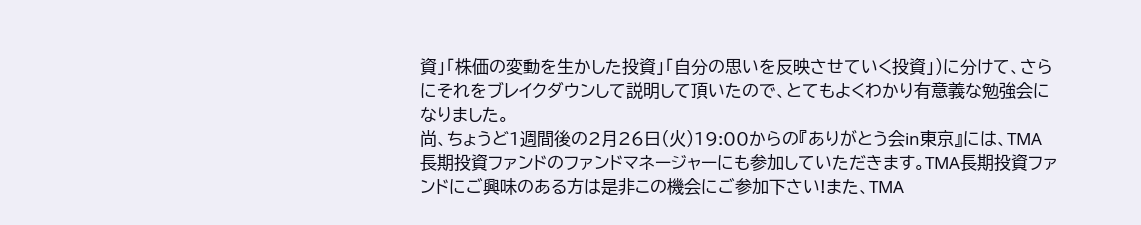資」「株価の変動を生かした投資」「自分の思いを反映させていく投資」)に分けて、さらにそれをブレイクダウンして説明して頂いたので、とてもよくわかり有意義な勉強会になりました。
尚、ちょうど1週間後の2月26日(火)19:00からの『ありがとう会in東京』には、TMA長期投資ファンドのファンドマネージャーにも参加していただきます。TMA長期投資ファンドにご興味のある方は是非この機会にご参加下さい!また、TMA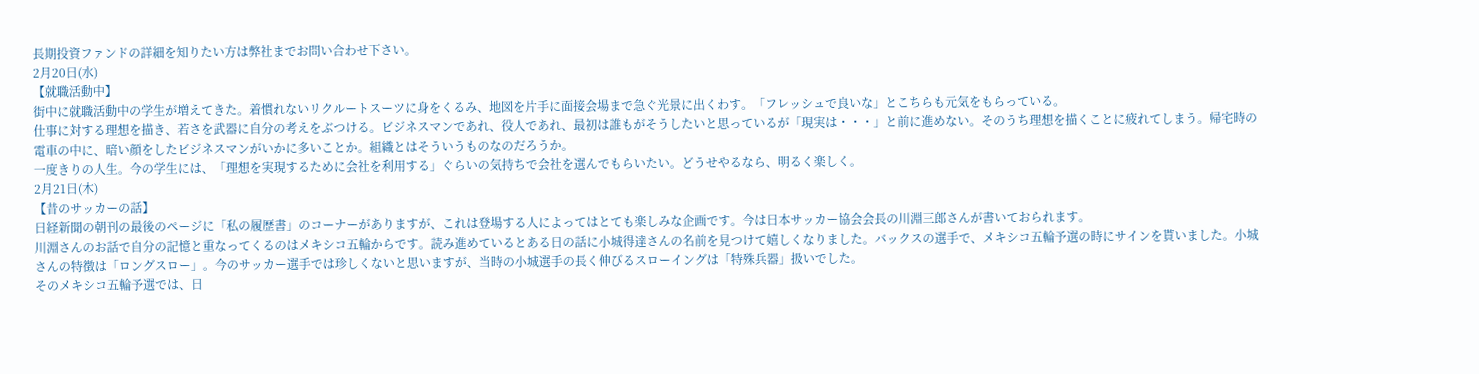長期投資ファンドの詳細を知りたい方は弊社までお問い合わせ下さい。
2月20日(水)
【就職活動中】
街中に就職活動中の学生が増えてきた。着慣れないリクルートスーツに身をくるみ、地図を片手に面接会場まで急ぐ光景に出くわす。「フレッシュで良いな」とこちらも元気をもらっている。
仕事に対する理想を描き、若さを武器に自分の考えをぶつける。ビジネスマンであれ、役人であれ、最初は誰もがそうしたいと思っているが「現実は・・・」と前に進めない。そのうち理想を描くことに疲れてしまう。帰宅時の電車の中に、暗い顔をしたビジネスマンがいかに多いことか。組織とはそういうものなのだろうか。
一度きりの人生。今の学生には、「理想を実現するために会社を利用する」ぐらいの気持ちで会社を選んでもらいたい。どうせやるなら、明るく楽しく。
2月21日(木)
【昔のサッカーの話】
日経新聞の朝刊の最後のページに「私の履歴書」のコーナーがありますが、これは登場する人によってはとても楽しみな企画です。今は日本サッカー協会会長の川淵三郎さんが書いておられます。
川淵さんのお話で自分の記憶と重なってくるのはメキシコ五輪からです。読み進めているとある日の話に小城得達さんの名前を見つけて嬉しくなりました。バックスの選手で、メキシコ五輪予選の時にサインを貰いました。小城さんの特徴は「ロングスロー」。今のサッカー選手では珍しくないと思いますが、当時の小城選手の長く伸びるスローイングは「特殊兵器」扱いでした。
そのメキシコ五輪予選では、日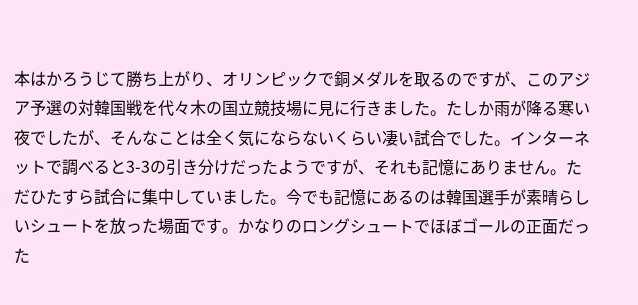本はかろうじて勝ち上がり、オリンピックで銅メダルを取るのですが、このアジア予選の対韓国戦を代々木の国立競技場に見に行きました。たしか雨が降る寒い夜でしたが、そんなことは全く気にならないくらい凄い試合でした。インターネットで調べると3-3の引き分けだったようですが、それも記憶にありません。ただひたすら試合に集中していました。今でも記憶にあるのは韓国選手が素晴らしいシュートを放った場面です。かなりのロングシュートでほぼゴールの正面だった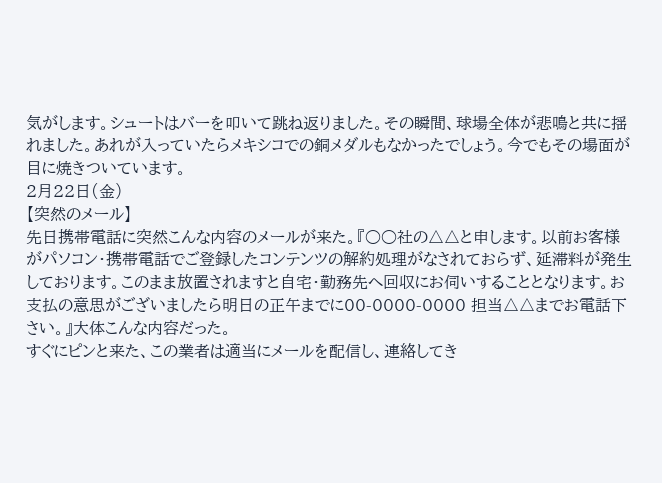気がします。シュートはバーを叩いて跳ね返りました。その瞬間、球場全体が悲鳴と共に揺れました。あれが入っていたらメキシコでの銅メダルもなかったでしょう。今でもその場面が目に焼きついています。
2月22日(金)
【突然のメール】
先日携帯電話に突然こんな内容のメールが来た。『○○社の△△と申します。以前お客様がパソコン・携帯電話でご登録したコンテンツの解約処理がなされておらず、延滞料が発生しております。このまま放置されますと自宅・勤務先へ回収にお伺いすることとなります。お支払の意思がございましたら明日の正午までに00-0000-0000 担当△△までお電話下さい。』大体こんな内容だった。
すぐにピンと来た、この業者は適当にメールを配信し、連絡してき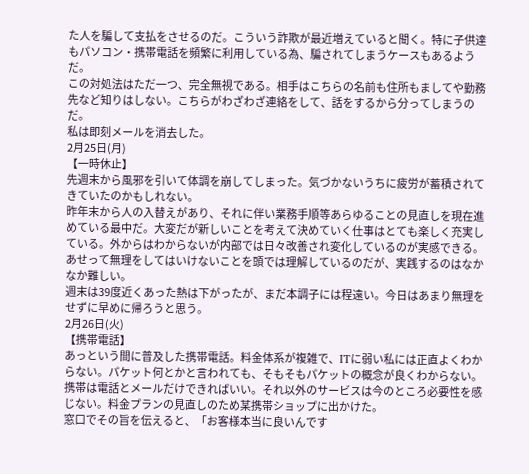た人を騙して支払をさせるのだ。こういう詐欺が最近増えていると聞く。特に子供達もパソコン・携帯電話を頻繁に利用している為、騙されてしまうケースもあるようだ。
この対処法はただ一つ、完全無視である。相手はこちらの名前も住所もましてや勤務先など知りはしない。こちらがわざわざ連絡をして、話をするから分ってしまうのだ。
私は即刻メールを消去した。
2月25日(月)
【一時休止】
先週末から風邪を引いて体調を崩してしまった。気づかないうちに疲労が蓄積されてきていたのかもしれない。
昨年末から人の入替えがあり、それに伴い業務手順等あらゆることの見直しを現在進めている最中だ。大変だが新しいことを考えて決めていく仕事はとても楽しく充実している。外からはわからないが内部では日々改善され変化しているのが実感できる。あせって無理をしてはいけないことを頭では理解しているのだが、実践するのはなかなか難しい。
週末は39度近くあった熱は下がったが、まだ本調子には程遠い。今日はあまり無理をせずに早めに帰ろうと思う。
2月26日(火)
【携帯電話】
あっという間に普及した携帯電話。料金体系が複雑で、ITに弱い私には正直よくわからない。パケット何とかと言われても、そもそもパケットの概念が良くわからない。携帯は電話とメールだけできればいい。それ以外のサービスは今のところ必要性を感じない。料金プランの見直しのため某携帯ショップに出かけた。
窓口でその旨を伝えると、「お客様本当に良いんです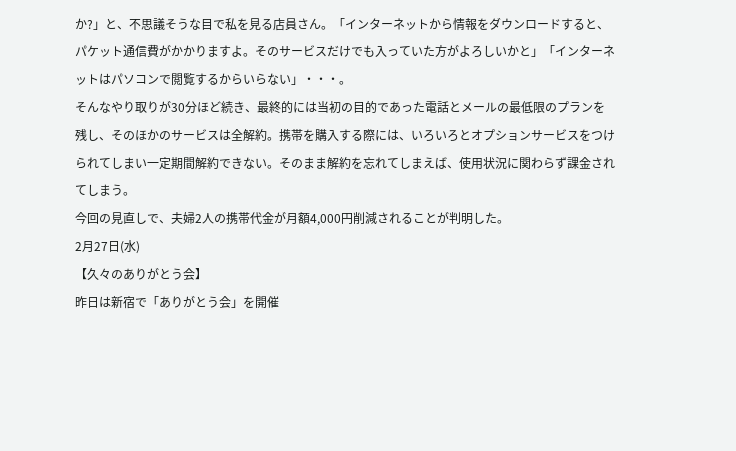か?」と、不思議そうな目で私を見る店員さん。「インターネットから情報をダウンロードすると、パケット通信費がかかりますよ。そのサービスだけでも入っていた方がよろしいかと」「インターネットはパソコンで閲覧するからいらない」・・・。
そんなやり取りが30分ほど続き、最終的には当初の目的であった電話とメールの最低限のプランを残し、そのほかのサービスは全解約。携帯を購入する際には、いろいろとオプションサービスをつけられてしまい一定期間解約できない。そのまま解約を忘れてしまえば、使用状況に関わらず課金されてしまう。
今回の見直しで、夫婦2人の携帯代金が月額4,000円削減されることが判明した。
2月27日(水)
【久々のありがとう会】
昨日は新宿で「ありがとう会」を開催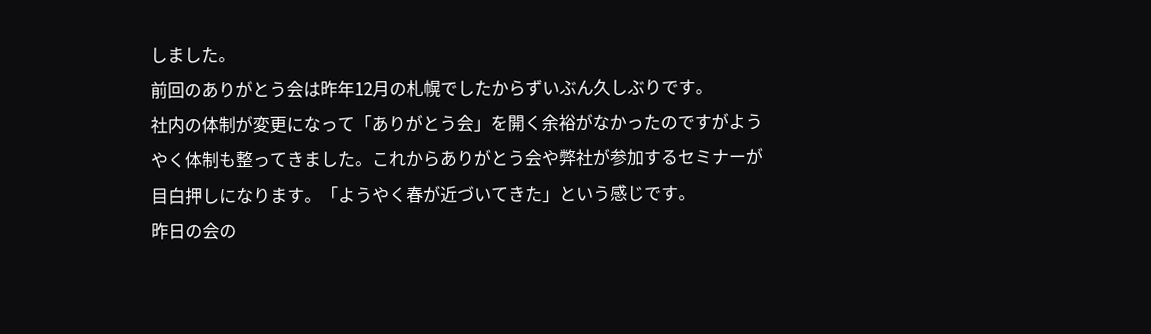しました。
前回のありがとう会は昨年12月の札幌でしたからずいぶん久しぶりです。
社内の体制が変更になって「ありがとう会」を開く余裕がなかったのですがようやく体制も整ってきました。これからありがとう会や弊社が参加するセミナーが目白押しになります。「ようやく春が近づいてきた」という感じです。
昨日の会の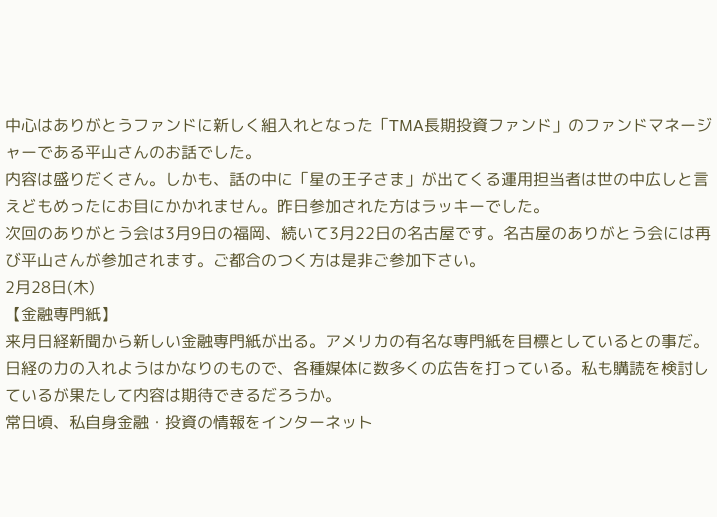中心はありがとうファンドに新しく組入れとなった「TMA長期投資ファンド」のファンドマネージャーである平山さんのお話でした。
内容は盛りだくさん。しかも、話の中に「星の王子さま」が出てくる運用担当者は世の中広しと言えどもめったにお目にかかれません。昨日参加された方はラッキーでした。
次回のありがとう会は3月9日の福岡、続いて3月22日の名古屋です。名古屋のありがとう会には再び平山さんが参加されます。ご都合のつく方は是非ご参加下さい。
2月28日(木)
【金融専門紙】
来月日経新聞から新しい金融専門紙が出る。アメリカの有名な専門紙を目標としているとの事だ。日経の力の入れようはかなりのもので、各種媒体に数多くの広告を打っている。私も購読を検討しているが果たして内容は期待できるだろうか。
常日頃、私自身金融・投資の情報をインターネット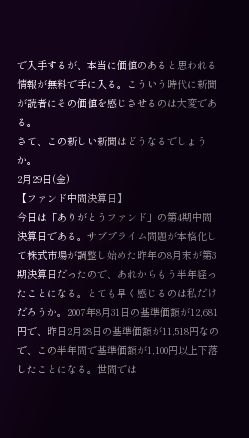で入手するが、本当に価値のあると思われる情報が無料で手に入る。こういう時代に新聞が読者にその価値を感じさせるのは大変である。
さて、この新しい新聞はどうなるでしょうか。
2月29日(金)
【ファンド中間決算日】
今日は「ありがとうファンド」の第4期中間決算日である。サブプライム問題が本格化して株式市場が調整し始めた昨年の8月末が第3期決算日だったので、あれからもう半年経ったことになる。とても早く感じるのは私だけだろうか。2007年8月31日の基準価額が12,681円で、昨日2月28日の基準価額が11,518円なので、この半年間で基準価額が1,100円以上下落したことになる。世間では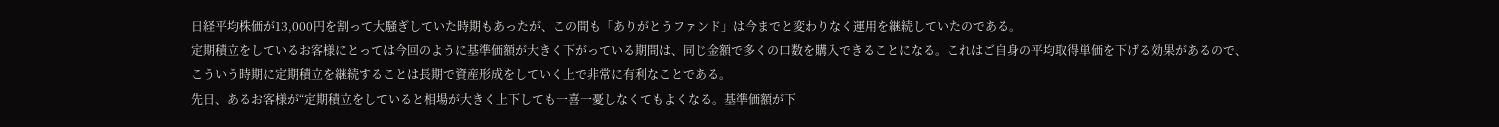日経平均株価が13,000円を割って大騒ぎしていた時期もあったが、この間も「ありがとうファンド」は今までと変わりなく運用を継続していたのである。
定期積立をしているお客様にとっては今回のように基準価額が大きく下がっている期間は、同じ金額で多くの口数を購入できることになる。これはご自身の平均取得単価を下げる効果があるので、こういう時期に定期積立を継続することは長期で資産形成をしていく上で非常に有利なことである。
先日、あるお客様が“定期積立をしていると相場が大きく上下しても一喜一憂しなくてもよくなる。基準価額が下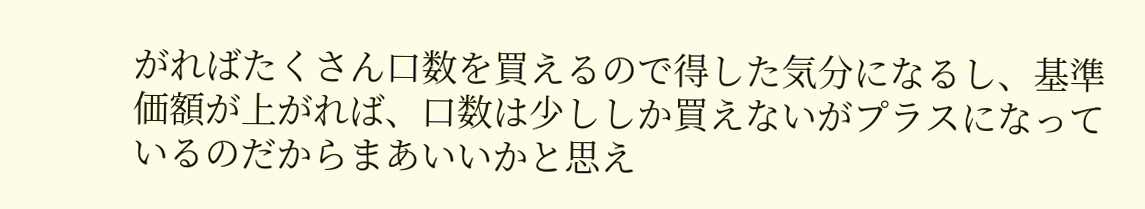がればたくさん口数を買えるので得した気分になるし、基準価額が上がれば、口数は少ししか買えないがプラスになっているのだからまあいいかと思え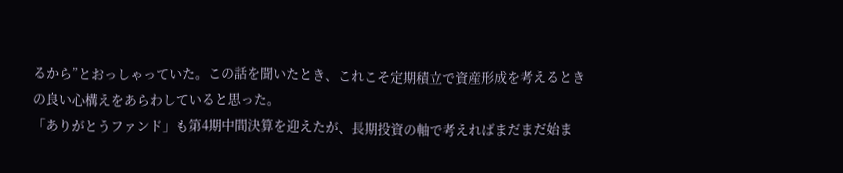るから”とおっしゃっていた。この話を聞いたとき、これこそ定期積立で資産形成を考えるときの良い心構えをあらわしていると思った。
「ありがとうファンド」も第4期中間決算を迎えたが、長期投資の軸で考えればまだまだ始ま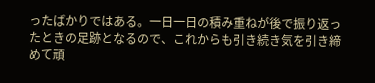ったばかりではある。一日一日の積み重ねが後で振り返ったときの足跡となるので、これからも引き続き気を引き締めて頑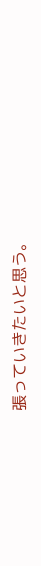張っていきたいと思う。